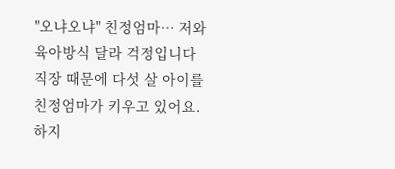"오냐오냐" 친정엄마… 저와 육아방식 달라 걱정입니다
직장 때문에 다섯 살 아이를 친정엄마가 키우고 있어요. 하지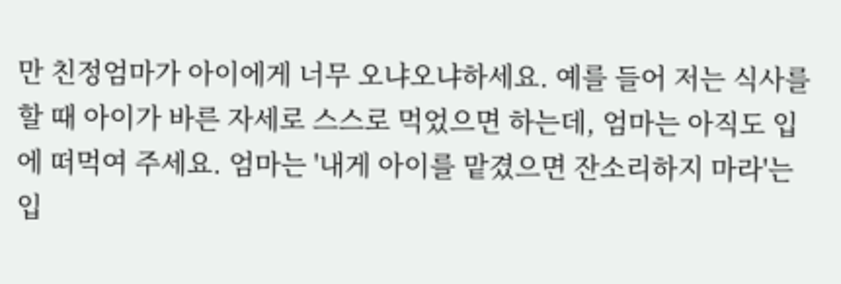만 친정엄마가 아이에게 너무 오냐오냐하세요. 예를 들어 저는 식사를 할 때 아이가 바른 자세로 스스로 먹었으면 하는데, 엄마는 아직도 입에 떠먹여 주세요. 엄마는 '내게 아이를 맡겼으면 잔소리하지 마라'는 입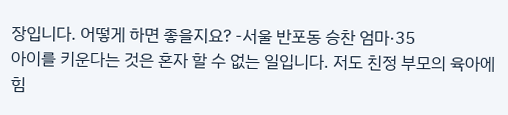장입니다. 어떻게 하면 좋을지요? -서울 반포동 승찬 엄마·35
아이를 키운다는 것은 혼자 할 수 없는 일입니다. 저도 친정 부모의 육아에 힘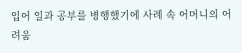입어 일과 공부를 병행했기에 사례 속 어머니의 어려움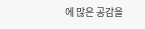에 많은 공감을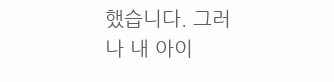했습니다. 그러나 내 아이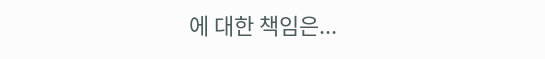에 대한 책임은...